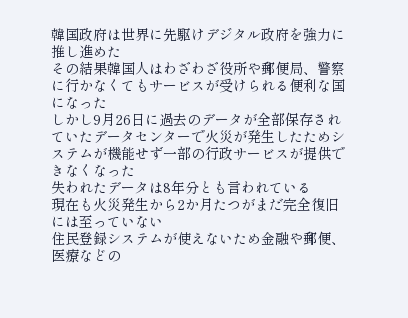韓国政府は世界に先駆けデジタル政府を強力に推し進めた
その結果韓国人はわざわざ役所や郵便局、警察に行かなくてもサービスが受けられる便利な国になった
しかし9月26日に過去のデータが全部保存されていたデータセンターで火災が発生したためシステムが機能せず一部の行政サービスが提供できなくなった
失われたデータは8年分とも言われている
現在も火災発生から2か月たつがまだ完全復旧には至っていない
住民登録システムが使えないため金融や郵便、医療などの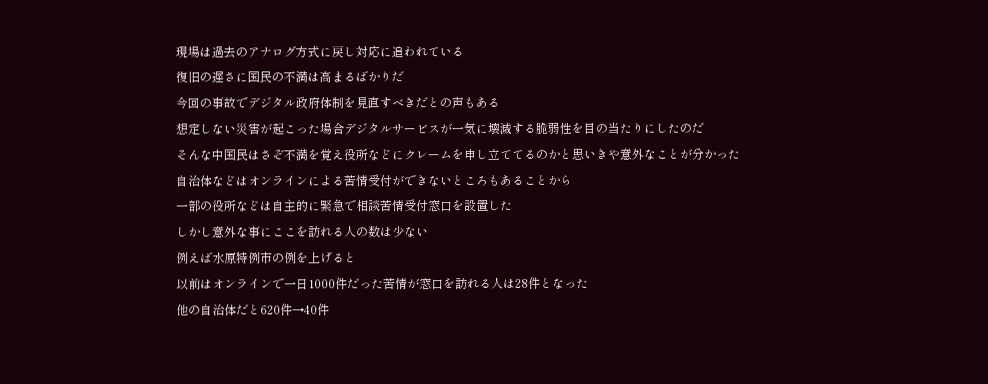現場は過去のアナログ方式に戻し対応に追われている
復旧の遅さに国民の不満は高まるばかりだ
今回の事故でデジタル政府体制を見直すべきだとの声もある
想定しない災害が起こった場合デジタルサービスが一気に壊滅する脆弱性を目の当たりにしたのだ
そんな中国民はさぞ不満を覚え役所などにクレームを申し立ててるのかと思いきや意外なことが分かった
自治体などはオンラインによる苦情受付ができないところもあることから
一部の役所などは自主的に緊急で相談苦情受付窓口を設置した
しかし意外な事にここを訪れる人の数は少ない
例えば水原特例市の例を上げると
以前はオンラインで一日1000件だった苦情が窓口を訪れる人は28件となった
他の自治体だと620件→40件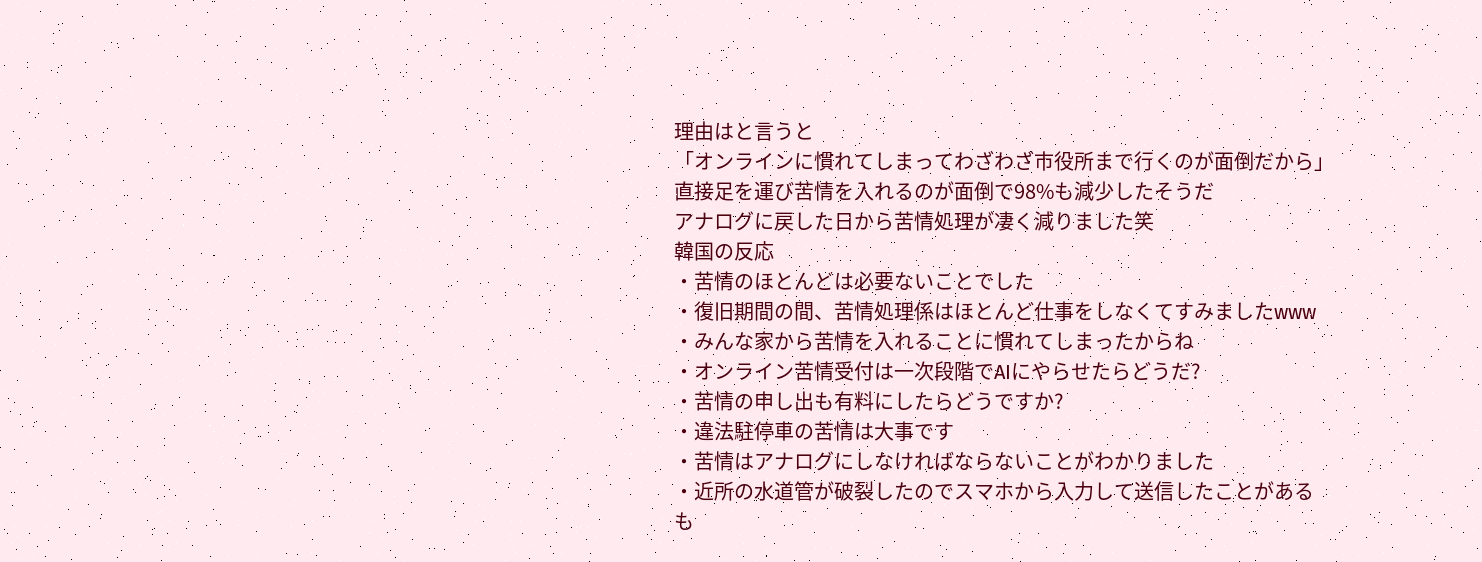理由はと言うと
「オンラインに慣れてしまってわざわざ市役所まで行くのが面倒だから」
直接足を運び苦情を入れるのが面倒で98%も減少したそうだ
アナログに戻した日から苦情処理が凄く減りました笑
韓国の反応
・苦情のほとんどは必要ないことでした
・復旧期間の間、苦情処理係はほとんど仕事をしなくてすみましたwww
・みんな家から苦情を入れることに慣れてしまったからね
・オンライン苦情受付は一次段階でAIにやらせたらどうだ?
・苦情の申し出も有料にしたらどうですか?
・違法駐停車の苦情は大事です
・苦情はアナログにしなければならないことがわかりました
・近所の水道管が破裂したのでスマホから入力して送信したことがある
も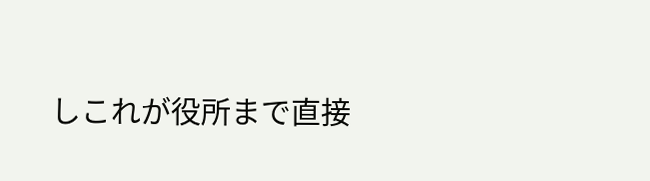しこれが役所まで直接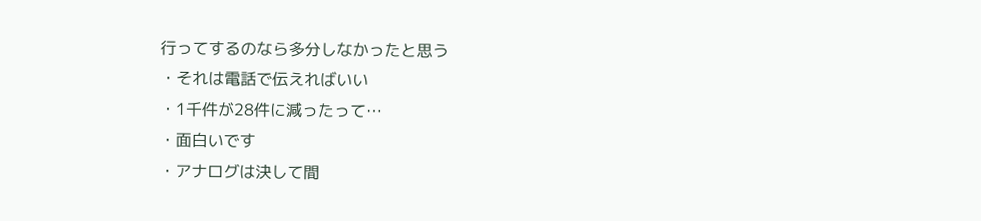行ってするのなら多分しなかったと思う
・それは電話で伝えればいい
・1千件が28件に減ったって…
・面白いです
・アナログは決して間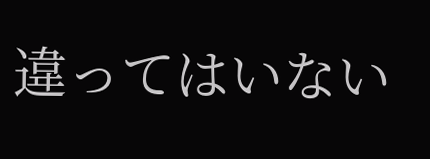違ってはいない